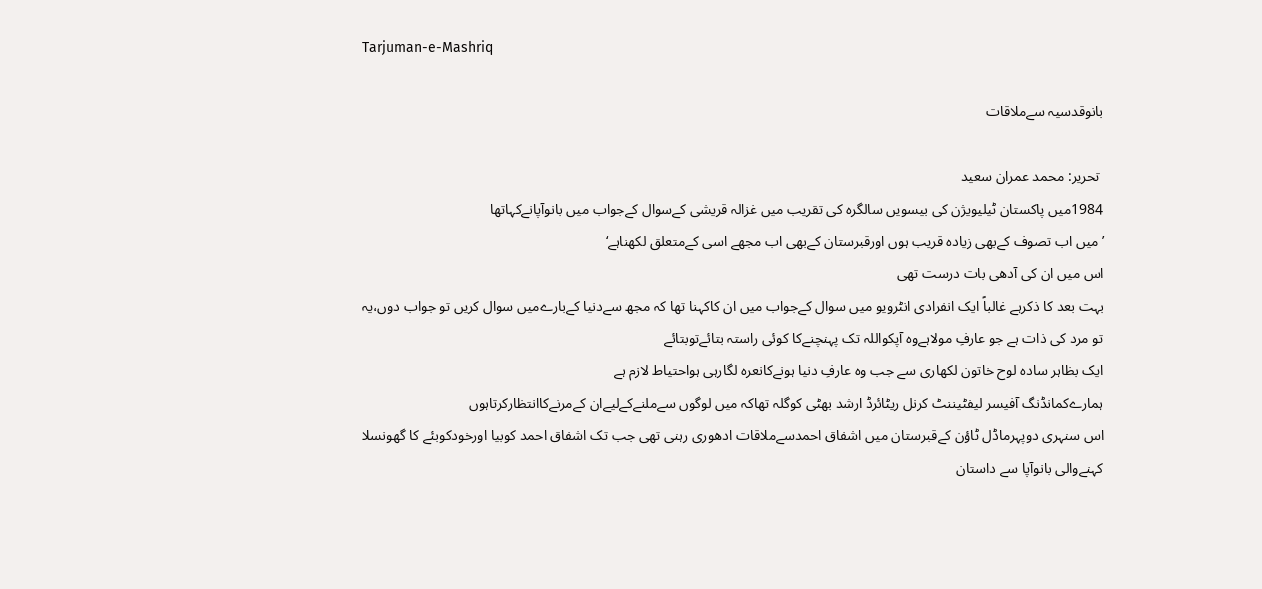Tarjuman-e-Mashriq

بانوقدسیہ سےملاقات

 تحریر: محمد عمران سعید
1984میں پاکستان ٹیلیویژن کی بیسویں سالگرہ کی تقریب میں غزالہ قریشی کےسوال کےجواب میں بانوآپانےکہاتھا
’میں اب تصوف کےبھی زیادہ قریب ہوں اورقبرستان کےبھی اب مجھے اسی کےمتعلق لکھناہے‘
اس میں ان کی آدھی بات درست تھی
بہت بعد کا ذکرہے غالباً ایک انفرادی انٹرویو میں سوال کےجواب میں ان کاکہنا تھا کہ مجھ سےدنیا کےبارےمیں سوال کریں تو جواب دوں،یہ تو مرد کی ذات ہے جو عارفِ مولاہےوہ آپکواللہ تک پہنچنےکا کوئی راستہ بتائےتوبتائے
ایک بظاہر سادہ لوح خاتون لکھاری سے جب وہ عارفِ دنیا ہونےکانعرہ لگارہی ہواحتیاط لازم ہے
ہمارےکمانڈنگ آفیسر لیفٹیننٹ کرنل ریٹائرڈ ارشد بھٹی کوگلہ تھاکہ میں لوگوں سےملنےکےلیےان کےمرنےکاانتظارکرتاہوں
اس سنہری دوپہرماڈل ٹاؤن کےقبرستان میں اشفاق احمدسےملاقات ادھوری رہنی تھی جب تک اشفاق احمد کوبیا اورخودکوبئے کا گھونسلا کہنےوالی بانوآپا سے داستان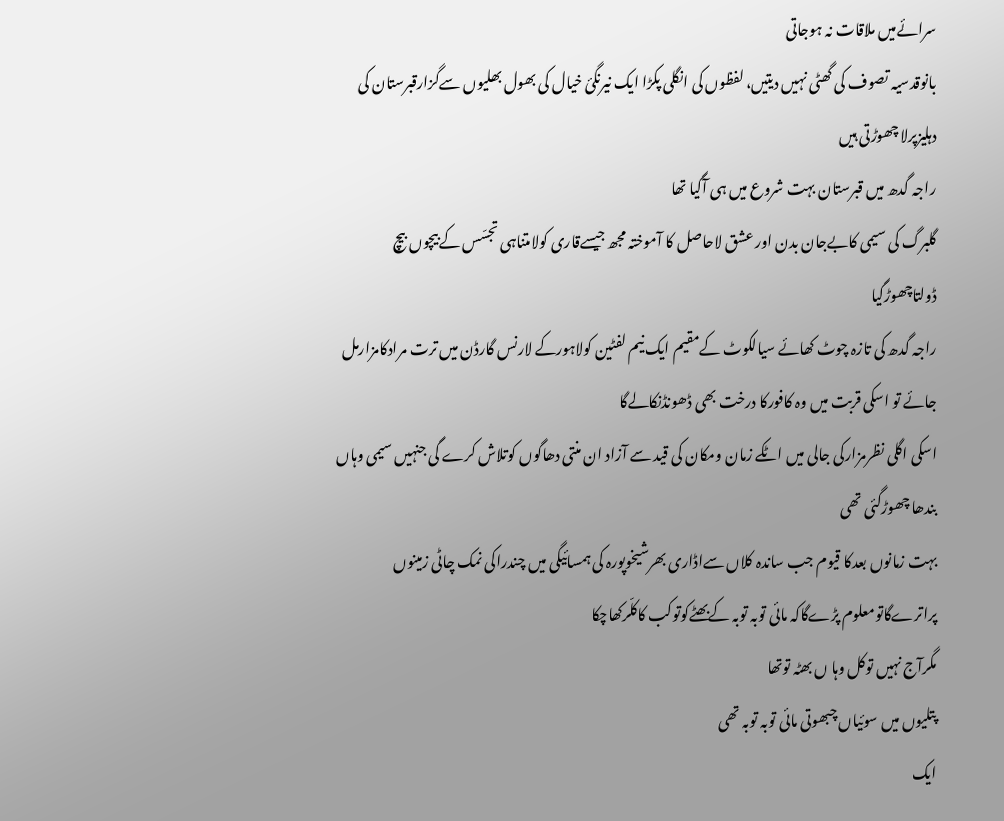سرائےمیں ملاقات نہ ہوجاتی
بانوقدسیہ تصوف کی گھٹی نہیں دیتیں، لفظوں کی انگلی پکڑا ایک نیرنگیٔ خیال کی بھول بھلیوں سےگزارقبرستان کی دہلیزپرلا چھوڑتی ہیں
راجہ گدھ میں قبرستان بہت شروع میں ہی آگیا تھا
گلبرگ کی سیمی کابےجان بدن اور عشق لاحاصل کا آموختہ مجھ جیسےقاری کولامتناہی تجسّس کےبیچوں بیچ ڈولتاچھوڑگیا
راجہ گدھ کی تازہ چوٹ کھائے سیالکوٹ کےمقیم ایک نیم لفٹین کولاہورکے لارنس گارڈن میں ترت مرادکامزارمل جائے تو اسکی قربت میں وہ کافورکا درخت بھی ڈھونڈنکالےگا
اسکی اگلی نظرمزارکی جالی میں اٹکے زمان ومکان کی قید سے آزاد ان منتی دھاگوں کوتلاش کرے گی جنہیں سیمی وہاں بندھا چھوڑگئی تھی
بہت زمانوں بعدکا قیوم جب ساندہ کلاں سےاڈاری بھرشیخوپورہ کی ہمسائیگی میں چندراکی نمک چاٹی زمینوں پراترےگاتومعلوم پڑےگاکہ مائی توبہ توبہ کےبھٹےکوتوکب کاکلّرکھاچکا
مگرآج نہیں توکل وہا ں بھٹہ توتھا
پتلیوں میں سوئیاں چبھوتی مائی توبہ توبہ تھی
ایک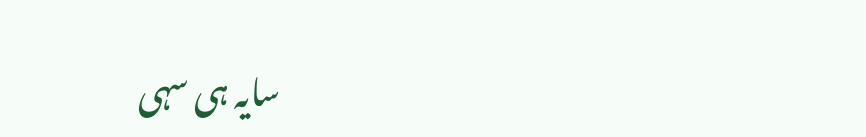سایہ ہی سہی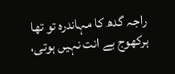راجہ گدھ کا مہاندرہ تو تھا
ہرکھوج بے انت نہیں ہوتی،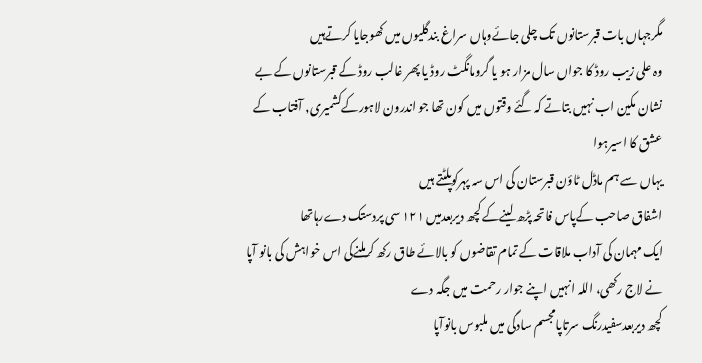مگرجہاں بات قبرستانوں تک چلی جائےوہاں سراغ بندگلیوں میں کھوجایا کرتےہیں
وہ علی زیب روڈ کا جواں سال مزار ہو یا گرومانگٹ روڈ یا پھر غالب روڈ کے قبرستانوں کے بے نشان مکین اب نہیں بتاتے کہ گئے وقتوں میں کون تھا جو اندرون لاہورکےکشمیری, آفتاب کے عشق کا اسیرہوا
یہاں سے ہم ماڈل ٹاؤن قبرستان کی اس سہ پہرکوپلٹتے ہیں
اشفاق صاحب کےپاس فاتحہ پڑھ لینےکے کچھ دیربعدمیں ۱۲۱ سی پردستک دےرہاتھا
ایک مہمان کی آداب ملاقات کے تمام تقاضوں کو بالائے طاق رکھ کرملنےکی اس خواہش کی بانو آپا نے لاج رکھی، اللہ انہیں اپنے جوار رحمت میں جگہ دے
کچھ دیربعدسفیدرنگ سرتاپامجسم سادگی میں ملبوس بانوآپا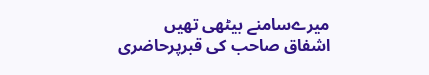میرےسامنے بیٹھی تھیں
اشفاق صاحب کی قبرپرحاضری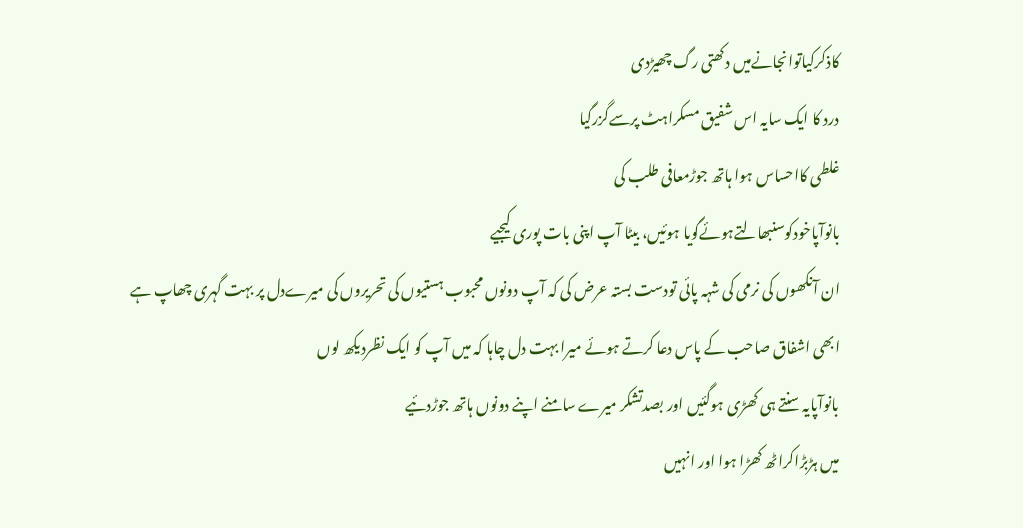کاذکرکیاتوانجانےمیں دکھتی رگ چھیڑدی
درد کا ایک سایہ اس شفیق مسکراہٹ پرسےگزرگیا
غلطی کااحساس ہوا ہاتھ جوڑمعافی طلب کی
بانوآپاخودکوسنبھالتےہوئےگویا ہوئیں، بیٹا آپ اپنی بات پوری کیجیے
ان آنکھوں کی نرمی کی شہہ پائی تودست بستہ عرض کی کہ آپ دونوں محبوب ہستیوں کی تحریروں کی میرےدل پر بہت گہری چھاپ ہے
ابھی اشفاق صاحب کے پاس دعا کرتے ہوئے میرا بہت دل چاہا کہ میں آپ کو ایک نظردیکھ لوں
بانوآپایہ سنتے ہی کھڑی ہوگئیں اور بصدتشکر میرے سامنے اپنے دونوں ہاتھ جوڑدئیے
میں ہڑبڑاکراٹھ کھڑا ہوا اور انہیں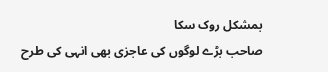بمشکل روک سکا
صاحب بڑے لوگوں کی عاجزی بھی انہی کی طرح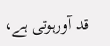قد آورہوتی ہے،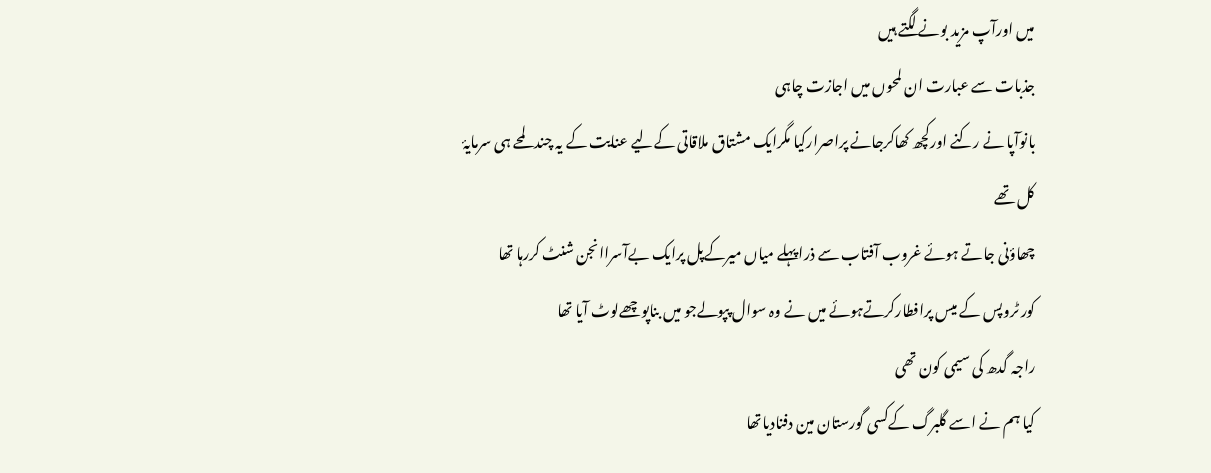میں اورآپ مزید بونے لگتے ہیں
جذبات سے عبارت ان لمحوں میں اجازت چاہی
بانوآپا نے رکنے اورکچھ کھاکرجانے پراصرارکیا مگرایک مشتاق ملاقاتی کےلیے عنایت کے یہ چند لمحے ہی سرمایۂ کل تھے
چھاؤنی جاتے ہوئے غروب آفتاب سے ذراپہلے میاں میرکےپل پرایک بےآسراانجن شنٹ کررہا تھا
کور ٹروپس کے میس پرافطارکرتےہوئے میں نے وہ سوال پپولےجو میں بناپوچھےلوٹ آیا تھا
راجہ گدھ کی سیمی کون تھی
کیا ہم نے اسے گلبرگ کےکسی گورستان مین دفنادیاتھا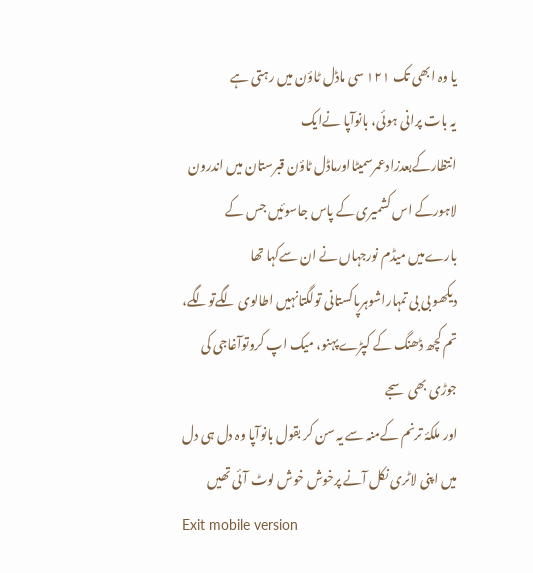یا وہ ابھی تک ۱۲۱ سی ماڈل ٹاؤن میں رہتی ہے
یہ بات پرانی ہوئی، بانوآپا نےایک انتظارکےبعدزادعمرسمیٹااورماڈل ٹاؤن قبرستان میں اندرون لاہورکے اس کشمیری کے پاس جاسوئیں جس کے بارےمیں میڈم نورجہاں نے ان سےکہا تھا
دیکھو بی بی تمہاراشوہرپاکستانی تولگتانہیں اطالوی لگےتولگے، تم کچھ ڈھنگ کے کپڑےپہنو، میک اپ کروتوآغاجی کی جوڑی بھی سجے
اور ملکۂ ترنم کےمنہ سے یہ سن کر بقول بانوآپا وہ دل ہی دل میں اپنی لاٹری نکل آنے پرخوش خوش لوٹ آئی تھیں
Exit mobile version